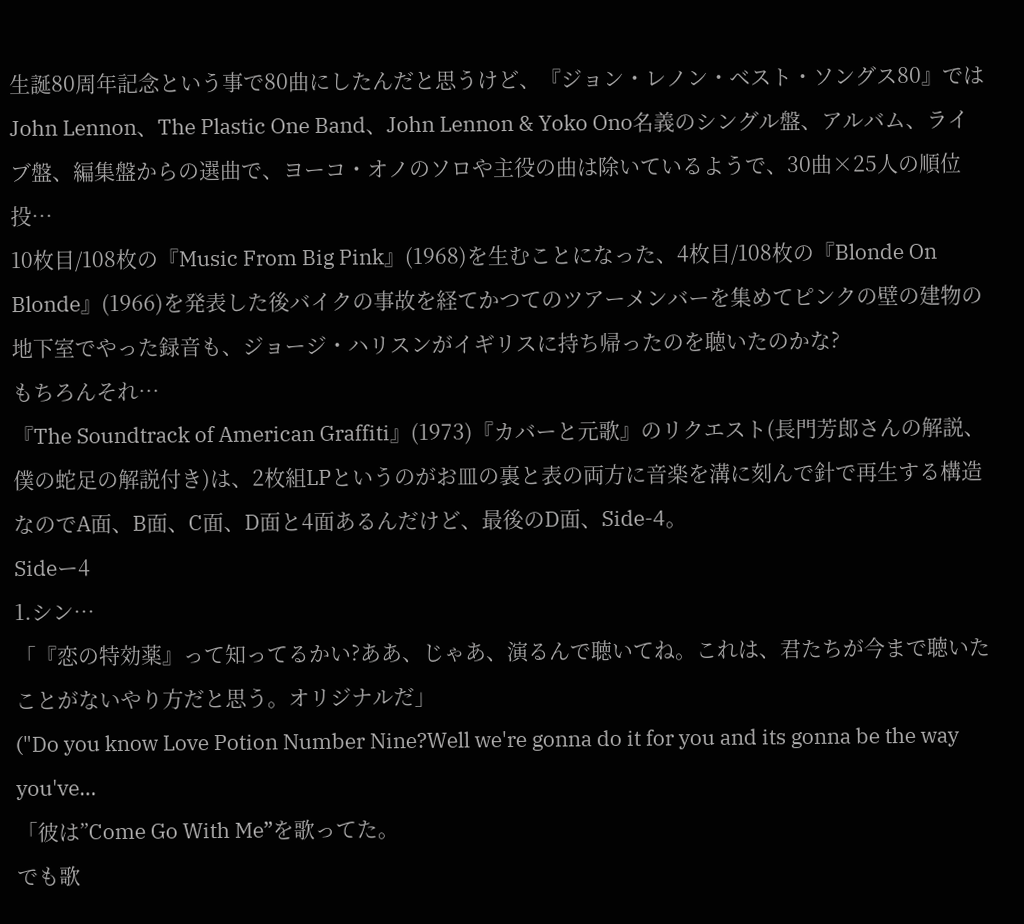生誕80周年記念という事で80曲にしたんだと思うけど、『ジョン・レノン・ベスト・ソングス80』では John Lennon、The Plastic One Band、John Lennon & Yoko Ono名義のシングル盤、アルバム、ライブ盤、編集盤からの選曲で、ヨーコ・オノのソロや主役の曲は除いているようで、30曲×25人の順位投…
10枚目/108枚の『Music From Big Pink』(1968)を生むことになった、4枚目/108枚の『Blonde On Blonde』(1966)を発表した後バイクの事故を経てかつてのツアーメンバーを集めてピンクの壁の建物の地下室でやった録音も、ジョージ・ハリスンがイギリスに持ち帰ったのを聴いたのかな?
もちろんそれ…
『The Soundtrack of American Graffiti』(1973)『カバーと元歌』のリクエスト(長門芳郎さんの解説、僕の蛇足の解説付き)は、2枚組LPというのがお皿の裏と表の両方に音楽を溝に刻んで針で再生する構造なのでA面、B面、C面、D面と4面あるんだけど、最後のD面、Side-4。
Sideー4
1.シン…
「『恋の特効薬』って知ってるかい?ああ、じゃあ、演るんで聴いてね。これは、君たちが今まで聴いたことがないやり方だと思う。オリジナルだ」
("Do you know Love Potion Number Nine?Well we're gonna do it for you and its gonna be the way you've…
「彼は”Come Go With Me”を歌ってた。
でも歌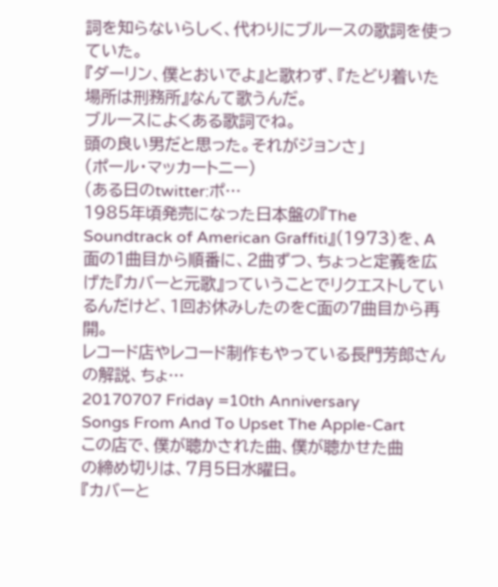詞を知らないらしく、代わりにブルースの歌詞を使っていた。
『ダーリン、僕とおいでよ』と歌わず、『たどり着いた場所は刑務所』なんて歌うんだ。
ブルースによくある歌詞でね。
頭の良い男だと思った。それがジョンさ」
(ポール・マッカートニー)
(ある日のtwitter:ポ…
1985年頃発売になった日本盤の『The Soundtrack of American Graffiti』(1973)を、A面の1曲目から順番に、2曲ずつ、ちょっと定義を広げた『カバーと元歌』っていうことでリクエストしているんだけど、1回お休みしたのをC面の7曲目から再開。
レコード店やレコード制作もやっている長門芳郎さんの解説、ちょ…
20170707 Friday =10th Anniversary
Songs From And To Upset The Apple-Cart
この店で、僕が聴かされた曲、僕が聴かせた曲
の締め切りは、7月5日水曜日。
『カバーと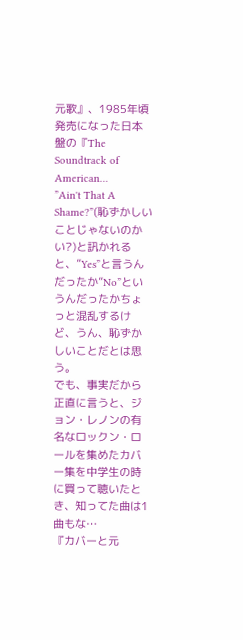元歌』、1985年頃発売になった日本盤の『The Soundtrack of American…
”Ain't That A Shame?”(恥ずかしいことじゃないのかい?)と訊かれると、”Yes”と言うんだったか”No”というんだったかちょっと混乱するけど、うん、恥ずかしいことだとは思う。
でも、事実だから正直に言うと、ジョン・レノンの有名なロックン・ロールを集めたカバー集を中学生の時に買って聴いたとき、知ってた曲は1曲もな…
『カバーと元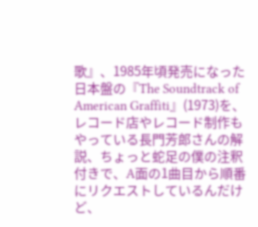歌』、1985年頃発売になった日本盤の『The Soundtrack of American Graffiti』(1973)を、レコード店やレコード制作もやっている長門芳郎さんの解説、ちょっと蛇足の僕の注釈付きで、A面の1曲目から順番にリクエストしているんだけど、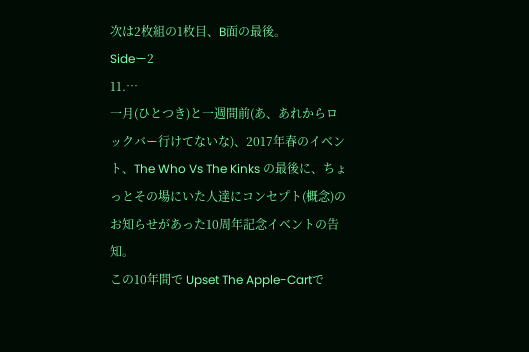次は2枚組の1枚目、B面の最後。
Sideー2
11.…
一月(ひとつき)と一週間前(あ、あれからロックバー行けてないな)、2017年春のイベント、The Who Vs The Kinks の最後に、ちょっとその場にいた人達にコンセプト(概念)のお知らせがあった10周年記念イベントの告知。
この10年間で Upset The Apple-Cartで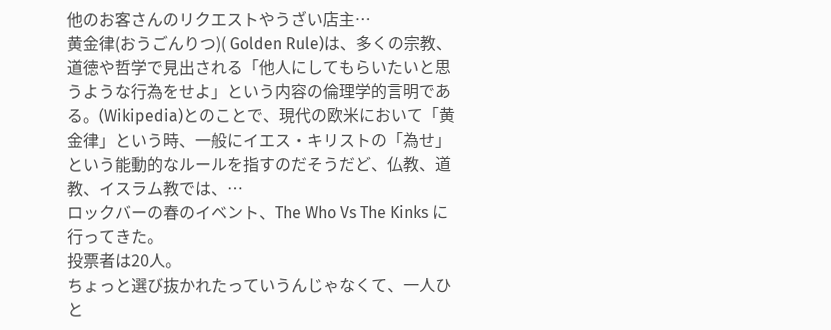他のお客さんのリクエストやうざい店主…
黄金律(おうごんりつ)( Golden Rule)は、多くの宗教、道徳や哲学で見出される「他人にしてもらいたいと思うような行為をせよ」という内容の倫理学的言明である。(Wikipedia)とのことで、現代の欧米において「黄金律」という時、一般にイエス・キリストの「為せ」という能動的なルールを指すのだそうだど、仏教、道教、イスラム教では、…
ロックバーの春のイベント、The Who Vs The Kinks に行ってきた。
投票者は20人。
ちょっと選び抜かれたっていうんじゃなくて、一人ひと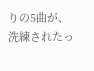りの5曲が、洗練されたっ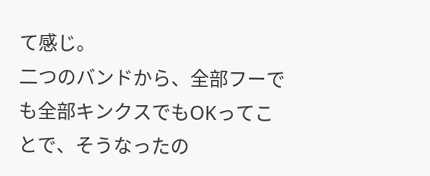て感じ。
二つのバンドから、全部フーでも全部キンクスでもOKってことで、そうなったの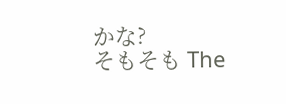かな?
そもそも The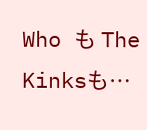Who も The Kinksも…